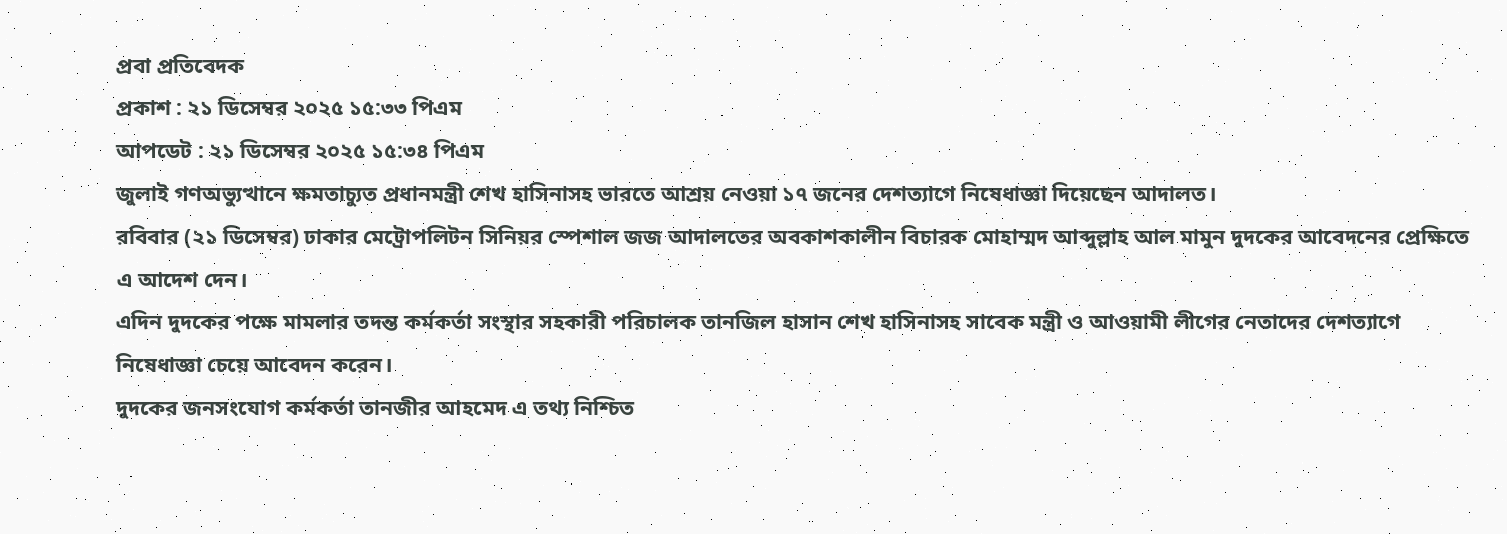প্রবা প্রতিবেদক
প্রকাশ : ২১ ডিসেম্বর ২০২৫ ১৫:৩৩ পিএম
আপডেট : ২১ ডিসেম্বর ২০২৫ ১৫:৩৪ পিএম
জুলাই গণঅভ্যুত্থানে ক্ষমতাচ্যুত প্রধানমন্ত্রী শেখ হাসিনাসহ ভারতে আশ্রয় নেওয়া ১৭ জনের দেশত্যাগে নিষেধাজ্ঞা দিয়েছেন আদালত।
রবিবার (২১ ডিসেম্বর) ঢাকার মেট্রোপলিটন সিনিয়র স্পেশাল জজ আদালতের অবকাশকালীন বিচারক মোহাম্মদ আব্দুল্লাহ আল মামুন দুদকের আবেদনের প্রেক্ষিতে এ আদেশ দেন।
এদিন দুদকের পক্ষে মামলার তদন্ত কর্মকর্তা সংস্থার সহকারী পরিচালক তানজিল হাসান শেখ হাসিনাসহ সাবেক মন্ত্রী ও আওয়ামী লীগের নেতাদের দেশত্যাগে নিষেধাজ্ঞা চেয়ে আবেদন করেন।
দুদকের জনসংযোগ কর্মকর্তা তানজীর আহমেদ এ তথ্য নিশ্চিত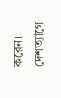করেন।
দেশত্যাগে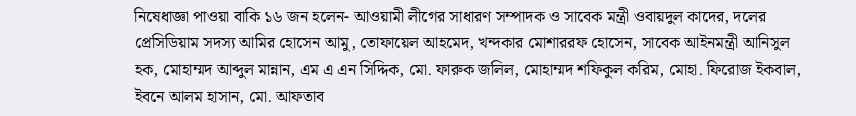নিষেধাজ্ঞা পাওয়া বাকি ১৬ জন হলেন- আওয়ামী লীগের সাধারণ সম্পাদক ও সাবেক মন্ত্রী ওবায়দুল কাদের, দলের প্রেসিডিয়াম সদস্য আমির হোসেন আমু, তোফায়েল আহমেদ, খন্দকার মোশাররফ হোসেন, সাবেক আইনমন্ত্রী আনিসুল হক, মোহাম্মদ আব্দুল মান্নান, এম এ এন সিদ্দিক, মো. ফারুক জলিল, মোহাম্মদ শফিকুল করিম, মোহা. ফিরোজ ইকবাল, ইবনে আলম হাসান, মো. আফতাব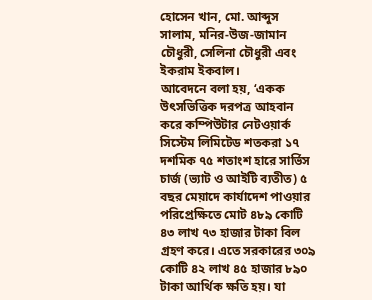হোসেন খান, মো. আব্দুস সালাম, মনির-উজ-জামান চৌধুরী, সেলিনা চৌধুরী এবং ইকরাম ইকবাল।
আবেদনে বলা হয়, ‘একক উৎসভিত্তিক দরপত্র আহবান করে কম্পিউটার নেটওয়ার্ক সিস্টেম লিমিটেড শতকরা ১৭ দশমিক ৭৫ শতাংশ হারে সার্ভিস চার্জ (ভ্যাট ও আইটি ব্যতীত) ৫ বছর মেয়াদে কার্যাদেশ পাওয়ার পরিপ্রেক্ষিতে মোট ৪৮৯ কোটি ৪৩ লাখ ৭৩ হাজার টাকা বিল গ্রহণ করে। এতে সরকারের ৩০৯ কোটি ৪২ লাখ ৪৫ হাজার ৮৯০ টাকা আর্থিক ক্ষতি হয়। যা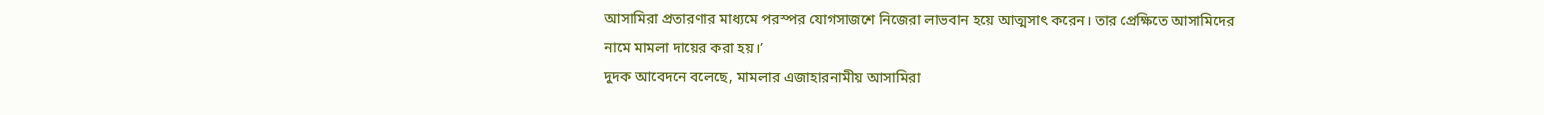আসামিরা প্রতারণার মাধ্যমে পরস্পর যোগসাজশে নিজেরা লাভবান হয়ে আত্মসাৎ করেন। তার প্রেক্ষিতে আসামিদের নামে মামলা দায়ের করা হয়।’
দুদক আবেদনে বলেছে, মামলার এজাহারনামীয় আসামিরা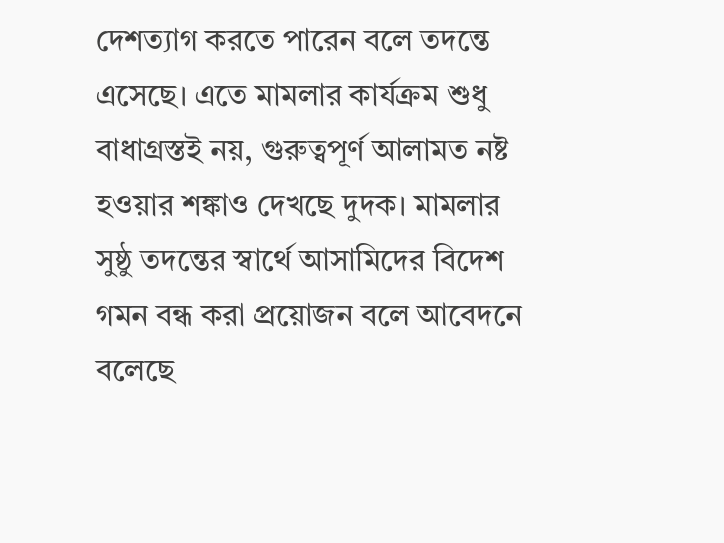দেশত্যাগ করতে পারেন বলে তদন্তে এসেছে। এতে মামলার কার্যক্রম শুধু বাধাগ্রস্তই নয়, গুরুত্বপূর্ণ আলামত নষ্ট হওয়ার শঙ্কাও দেখছে দুদক। মামলার সুষ্ঠু তদন্তের স্বার্থে আসামিদের বিদেশ গমন বন্ধ করা প্রয়োজন বলে আবেদনে বলেছে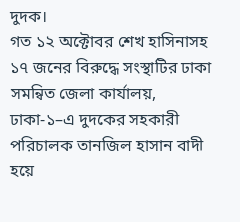দুদক।
গত ১২ অক্টোবর শেখ হাসিনাসহ ১৭ জনের বিরুদ্ধে সংস্থাটির ঢাকা সমন্বিত জেলা কার্যালয়, ঢাকা-১–এ দুদকের সহকারী পরিচালক তানজিল হাসান বাদী হয়ে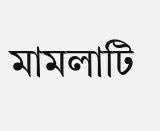মামলাটি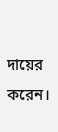দায়ের করেন।